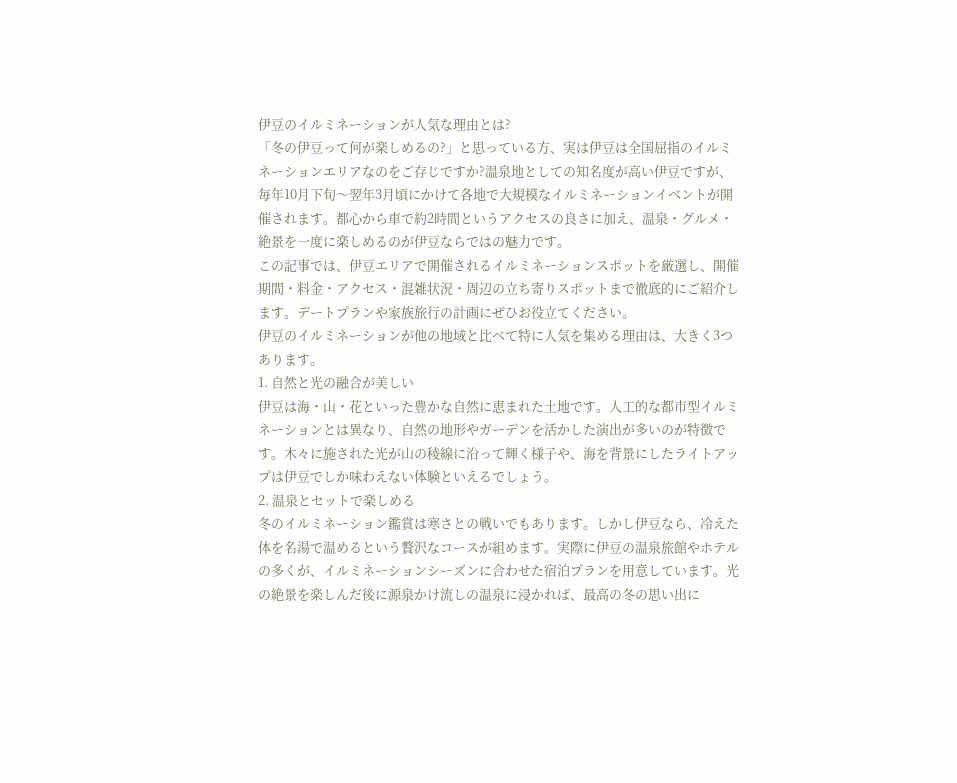伊豆のイルミネーションが人気な理由とは?
「冬の伊豆って何が楽しめるの?」と思っている方、実は伊豆は全国屈指のイルミネーションエリアなのをご存じですか?温泉地としての知名度が高い伊豆ですが、毎年10月下旬〜翌年3月頃にかけて各地で大規模なイルミネーションイベントが開催されます。都心から車で約2時間というアクセスの良さに加え、温泉・グルメ・絶景を一度に楽しめるのが伊豆ならではの魅力です。
この記事では、伊豆エリアで開催されるイルミネーションスポットを厳選し、開催期間・料金・アクセス・混雑状況・周辺の立ち寄りスポットまで徹底的にご紹介します。デートプランや家族旅行の計画にぜひお役立てください。
伊豆のイルミネーションが他の地域と比べて特に人気を集める理由は、大きく3つあります。
1. 自然と光の融合が美しい
伊豆は海・山・花といった豊かな自然に恵まれた土地です。人工的な都市型イルミネーションとは異なり、自然の地形やガーデンを活かした演出が多いのが特徴です。木々に施された光が山の稜線に沿って輝く様子や、海を背景にしたライトアップは伊豆でしか味わえない体験といえるでしょう。
2. 温泉とセットで楽しめる
冬のイルミネーション鑑賞は寒さとの戦いでもあります。しかし伊豆なら、冷えた体を名湯で温めるという贅沢なコースが組めます。実際に伊豆の温泉旅館やホテルの多くが、イルミネーションシーズンに合わせた宿泊プランを用意しています。光の絶景を楽しんだ後に源泉かけ流しの温泉に浸かれば、最高の冬の思い出に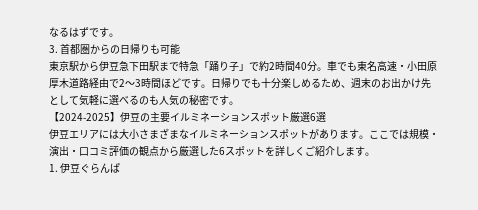なるはずです。
3. 首都圏からの日帰りも可能
東京駅から伊豆急下田駅まで特急「踊り子」で約2時間40分。車でも東名高速・小田原厚木道路経由で2〜3時間ほどです。日帰りでも十分楽しめるため、週末のお出かけ先として気軽に選べるのも人気の秘密です。
【2024-2025】伊豆の主要イルミネーションスポット厳選6選
伊豆エリアには大小さまざまなイルミネーションスポットがあります。ここでは規模・演出・口コミ評価の観点から厳選した6スポットを詳しくご紹介します。
1. 伊豆ぐらんぱ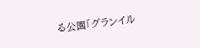る公園「グランイル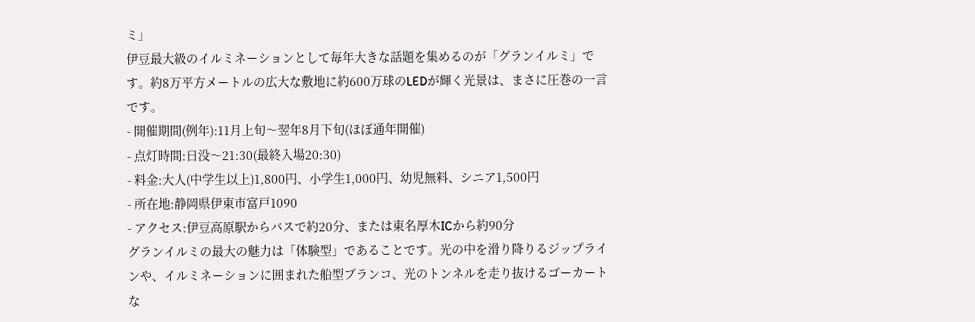ミ」
伊豆最大級のイルミネーションとして毎年大きな話題を集めるのが「グランイルミ」です。約8万平方メートルの広大な敷地に約600万球のLEDが輝く光景は、まさに圧巻の一言です。
- 開催期間(例年):11月上旬〜翌年8月下旬(ほぼ通年開催)
- 点灯時間:日没〜21:30(最終入場20:30)
- 料金:大人(中学生以上)1,800円、小学生1,000円、幼児無料、シニア1,500円
- 所在地:静岡県伊東市富戸1090
- アクセス:伊豆高原駅からバスで約20分、または東名厚木ICから約90分
グランイルミの最大の魅力は「体験型」であることです。光の中を滑り降りるジップラインや、イルミネーションに囲まれた船型ブランコ、光のトンネルを走り抜けるゴーカートな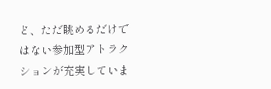ど、ただ眺めるだけではない参加型アトラクションが充実していま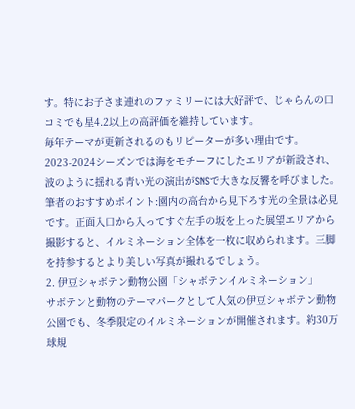す。特にお子さま連れのファミリーには大好評で、じゃらんの口コミでも星4.2以上の高評価を維持しています。
毎年テーマが更新されるのもリピーターが多い理由です。2023-2024シーズンでは海をモチーフにしたエリアが新設され、波のように揺れる青い光の演出がSNSで大きな反響を呼びました。
筆者のおすすめポイント:園内の高台から見下ろす光の全景は必見です。正面入口から入ってすぐ左手の坂を上った展望エリアから撮影すると、イルミネーション全体を一枚に収められます。三脚を持参するとより美しい写真が撮れるでしょう。
2. 伊豆シャボテン動物公園「シャボテンイルミネーション」
サボテンと動物のテーマパークとして人気の伊豆シャボテン動物公園でも、冬季限定のイルミネーションが開催されます。約30万球規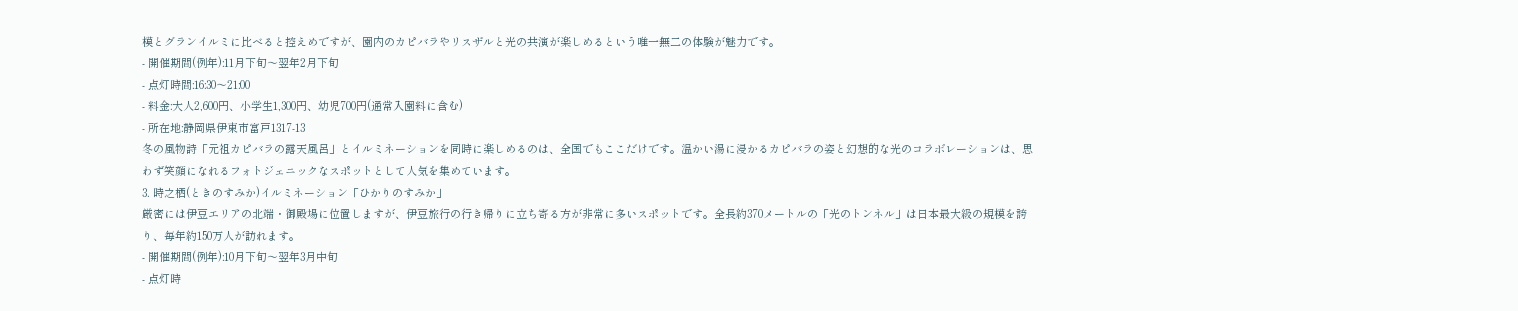模とグランイルミに比べると控えめですが、園内のカピバラやリスザルと光の共演が楽しめるという唯一無二の体験が魅力です。
- 開催期間(例年):11月下旬〜翌年2月下旬
- 点灯時間:16:30〜21:00
- 料金:大人2,600円、小学生1,300円、幼児700円(通常入園料に含む)
- 所在地:静岡県伊東市富戸1317-13
冬の風物詩「元祖カピバラの露天風呂」とイルミネーションを同時に楽しめるのは、全国でもここだけです。温かい湯に浸かるカピバラの姿と幻想的な光のコラボレーションは、思わず笑顔になれるフォトジェニックなスポットとして人気を集めています。
3. 時之栖(ときのすみか)イルミネーション「ひかりのすみか」
厳密には伊豆エリアの北端・御殿場に位置しますが、伊豆旅行の行き帰りに立ち寄る方が非常に多いスポットです。全長約370メートルの「光のトンネル」は日本最大級の規模を誇り、毎年約150万人が訪れます。
- 開催期間(例年):10月下旬〜翌年3月中旬
- 点灯時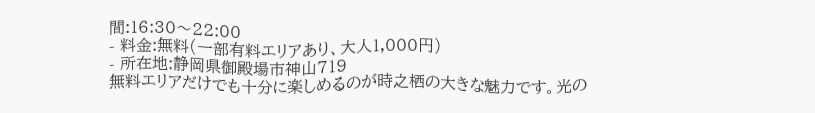間:16:30〜22:00
- 料金:無料(一部有料エリアあり、大人1,000円)
- 所在地:静岡県御殿場市神山719
無料エリアだけでも十分に楽しめるのが時之栖の大きな魅力です。光の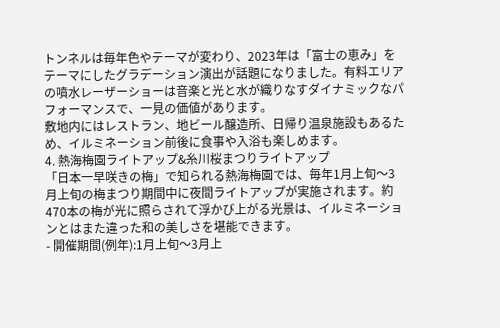トンネルは毎年色やテーマが変わり、2023年は「富士の恵み」をテーマにしたグラデーション演出が話題になりました。有料エリアの噴水レーザーショーは音楽と光と水が織りなすダイナミックなパフォーマンスで、一見の価値があります。
敷地内にはレストラン、地ビール醸造所、日帰り温泉施設もあるため、イルミネーション前後に食事や入浴も楽しめます。
4. 熱海梅園ライトアップ&糸川桜まつりライトアップ
「日本一早咲きの梅」で知られる熱海梅園では、毎年1月上旬〜3月上旬の梅まつり期間中に夜間ライトアップが実施されます。約470本の梅が光に照らされて浮かび上がる光景は、イルミネーションとはまた違った和の美しさを堪能できます。
- 開催期間(例年):1月上旬〜3月上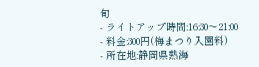旬
- ライトアップ時間:16:30〜21:00
- 料金:300円(梅まつり入園料)
- 所在地:静岡県熱海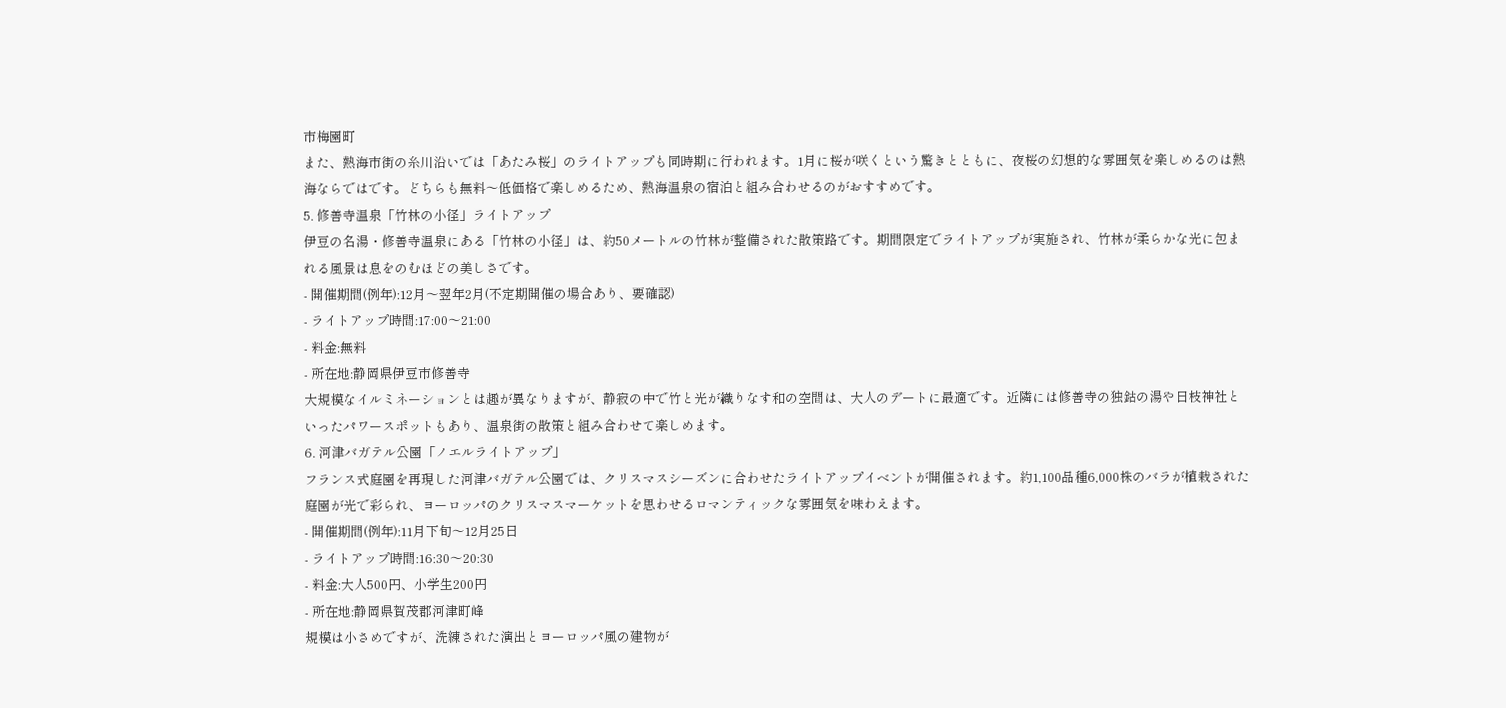市梅園町
また、熱海市街の糸川沿いでは「あたみ桜」のライトアップも同時期に行われます。1月に桜が咲くという驚きとともに、夜桜の幻想的な雰囲気を楽しめるのは熱海ならではです。どちらも無料〜低価格で楽しめるため、熱海温泉の宿泊と組み合わせるのがおすすめです。
5. 修善寺温泉「竹林の小径」ライトアップ
伊豆の名湯・修善寺温泉にある「竹林の小径」は、約50メートルの竹林が整備された散策路です。期間限定でライトアップが実施され、竹林が柔らかな光に包まれる風景は息をのむほどの美しさです。
- 開催期間(例年):12月〜翌年2月(不定期開催の場合あり、要確認)
- ライトアップ時間:17:00〜21:00
- 料金:無料
- 所在地:静岡県伊豆市修善寺
大規模なイルミネーションとは趣が異なりますが、静寂の中で竹と光が織りなす和の空間は、大人のデートに最適です。近隣には修善寺の独鈷の湯や日枝神社といったパワースポットもあり、温泉街の散策と組み合わせて楽しめます。
6. 河津バガテル公園「ノエルライトアップ」
フランス式庭園を再現した河津バガテル公園では、クリスマスシーズンに合わせたライトアップイベントが開催されます。約1,100品種6,000株のバラが植栽された庭園が光で彩られ、ヨーロッパのクリスマスマーケットを思わせるロマンティックな雰囲気を味わえます。
- 開催期間(例年):11月下旬〜12月25日
- ライトアップ時間:16:30〜20:30
- 料金:大人500円、小学生200円
- 所在地:静岡県賀茂郡河津町峰
規模は小さめですが、洗練された演出とヨーロッパ風の建物が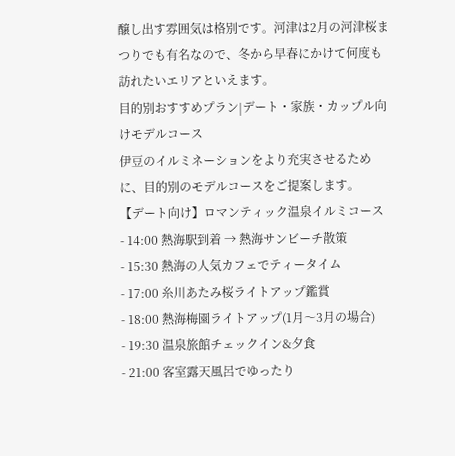醸し出す雰囲気は格別です。河津は2月の河津桜まつりでも有名なので、冬から早春にかけて何度も訪れたいエリアといえます。
目的別おすすめプラン|デート・家族・カップル向けモデルコース
伊豆のイルミネーションをより充実させるために、目的別のモデルコースをご提案します。
【デート向け】ロマンティック温泉イルミコース
- 14:00 熱海駅到着 → 熱海サンビーチ散策
- 15:30 熱海の人気カフェでティータイム
- 17:00 糸川あたみ桜ライトアップ鑑賞
- 18:00 熱海梅園ライトアップ(1月〜3月の場合)
- 19:30 温泉旅館チェックイン&夕食
- 21:00 客室露天風呂でゆったり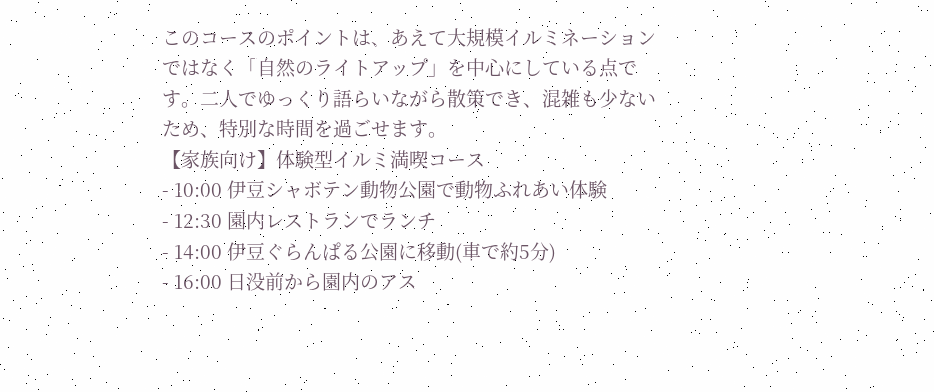このコースのポイントは、あえて大規模イルミネーションではなく「自然のライトアップ」を中心にしている点です。二人でゆっくり語らいながら散策でき、混雑も少ないため、特別な時間を過ごせます。
【家族向け】体験型イルミ満喫コース
- 10:00 伊豆シャボテン動物公園で動物ふれあい体験
- 12:30 園内レストランでランチ
- 14:00 伊豆ぐらんぱる公園に移動(車で約5分)
- 16:00 日没前から園内のアス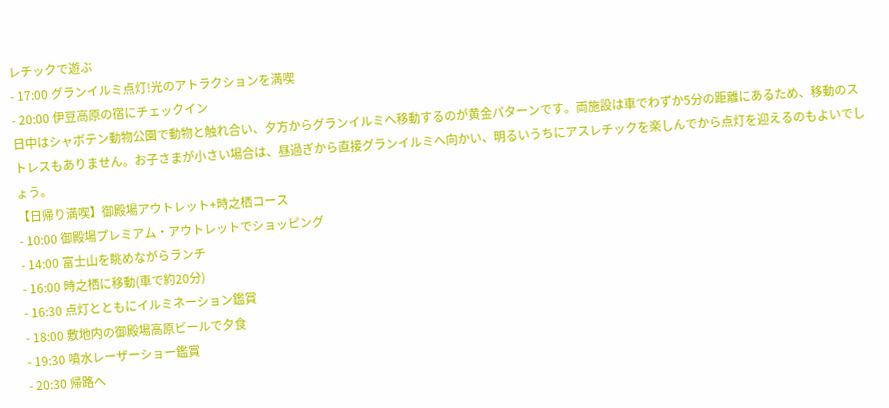レチックで遊ぶ
- 17:00 グランイルミ点灯!光のアトラクションを満喫
- 20:00 伊豆高原の宿にチェックイン
日中はシャボテン動物公園で動物と触れ合い、夕方からグランイルミへ移動するのが黄金パターンです。両施設は車でわずか5分の距離にあるため、移動のストレスもありません。お子さまが小さい場合は、昼過ぎから直接グランイルミへ向かい、明るいうちにアスレチックを楽しんでから点灯を迎えるのもよいでしょう。
【日帰り満喫】御殿場アウトレット+時之栖コース
- 10:00 御殿場プレミアム・アウトレットでショッピング
- 14:00 富士山を眺めながらランチ
- 16:00 時之栖に移動(車で約20分)
- 16:30 点灯とともにイルミネーション鑑賞
- 18:00 敷地内の御殿場高原ビールで夕食
- 19:30 噴水レーザーショー鑑賞
- 20:30 帰路へ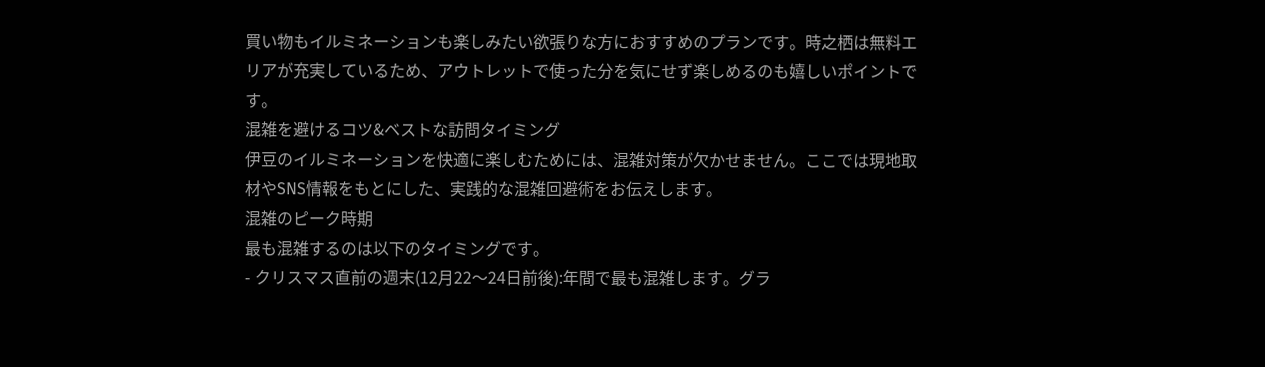買い物もイルミネーションも楽しみたい欲張りな方におすすめのプランです。時之栖は無料エリアが充実しているため、アウトレットで使った分を気にせず楽しめるのも嬉しいポイントです。
混雑を避けるコツ&ベストな訪問タイミング
伊豆のイルミネーションを快適に楽しむためには、混雑対策が欠かせません。ここでは現地取材やSNS情報をもとにした、実践的な混雑回避術をお伝えします。
混雑のピーク時期
最も混雑するのは以下のタイミングです。
- クリスマス直前の週末(12月22〜24日前後):年間で最も混雑します。グラ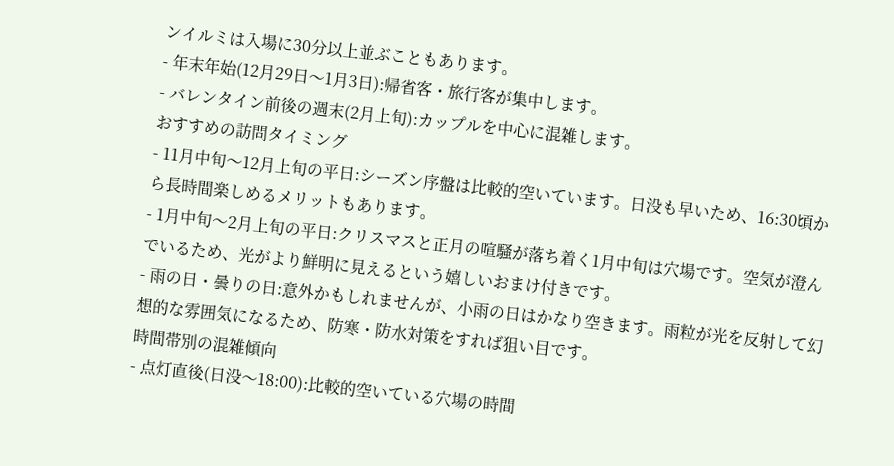ンイルミは入場に30分以上並ぶこともあります。
- 年末年始(12月29日〜1月3日):帰省客・旅行客が集中します。
- バレンタイン前後の週末(2月上旬):カップルを中心に混雑します。
おすすめの訪問タイミング
- 11月中旬〜12月上旬の平日:シーズン序盤は比較的空いています。日没も早いため、16:30頃から長時間楽しめるメリットもあります。
- 1月中旬〜2月上旬の平日:クリスマスと正月の喧騒が落ち着く1月中旬は穴場です。空気が澄んでいるため、光がより鮮明に見えるという嬉しいおまけ付きです。
- 雨の日・曇りの日:意外かもしれませんが、小雨の日はかなり空きます。雨粒が光を反射して幻想的な雰囲気になるため、防寒・防水対策をすれば狙い目です。
時間帯別の混雑傾向
- 点灯直後(日没〜18:00):比較的空いている穴場の時間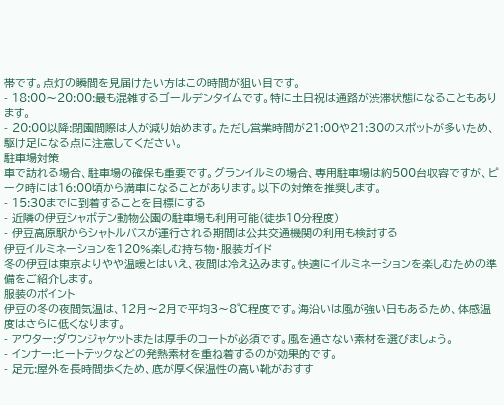帯です。点灯の瞬間を見届けたい方はこの時間が狙い目です。
- 18:00〜20:00:最も混雑するゴールデンタイムです。特に土日祝は通路が渋滞状態になることもあります。
- 20:00以降:閉園間際は人が減り始めます。ただし営業時間が21:00や21:30のスポットが多いため、駆け足になる点に注意してください。
駐車場対策
車で訪れる場合、駐車場の確保も重要です。グランイルミの場合、専用駐車場は約500台収容ですが、ピーク時には16:00頃から満車になることがあります。以下の対策を推奨します。
- 15:30までに到着することを目標にする
- 近隣の伊豆シャボテン動物公園の駐車場も利用可能(徒歩10分程度)
- 伊豆高原駅からシャトルバスが運行される期間は公共交通機関の利用も検討する
伊豆イルミネーションを120%楽しむ持ち物・服装ガイド
冬の伊豆は東京よりやや温暖とはいえ、夜間は冷え込みます。快適にイルミネーションを楽しむための準備をご紹介します。
服装のポイント
伊豆の冬の夜間気温は、12月〜2月で平均3〜8℃程度です。海沿いは風が強い日もあるため、体感温度はさらに低くなります。
- アウター:ダウンジャケットまたは厚手のコートが必須です。風を通さない素材を選びましょう。
- インナー:ヒートテックなどの発熱素材を重ね着するのが効果的です。
- 足元:屋外を長時間歩くため、底が厚く保温性の高い靴がおすす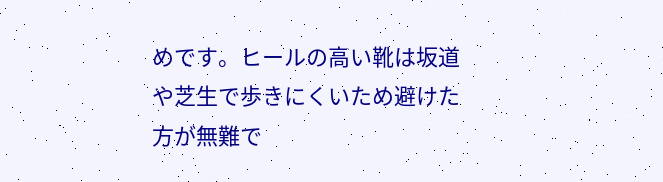めです。ヒールの高い靴は坂道や芝生で歩きにくいため避けた方が無難で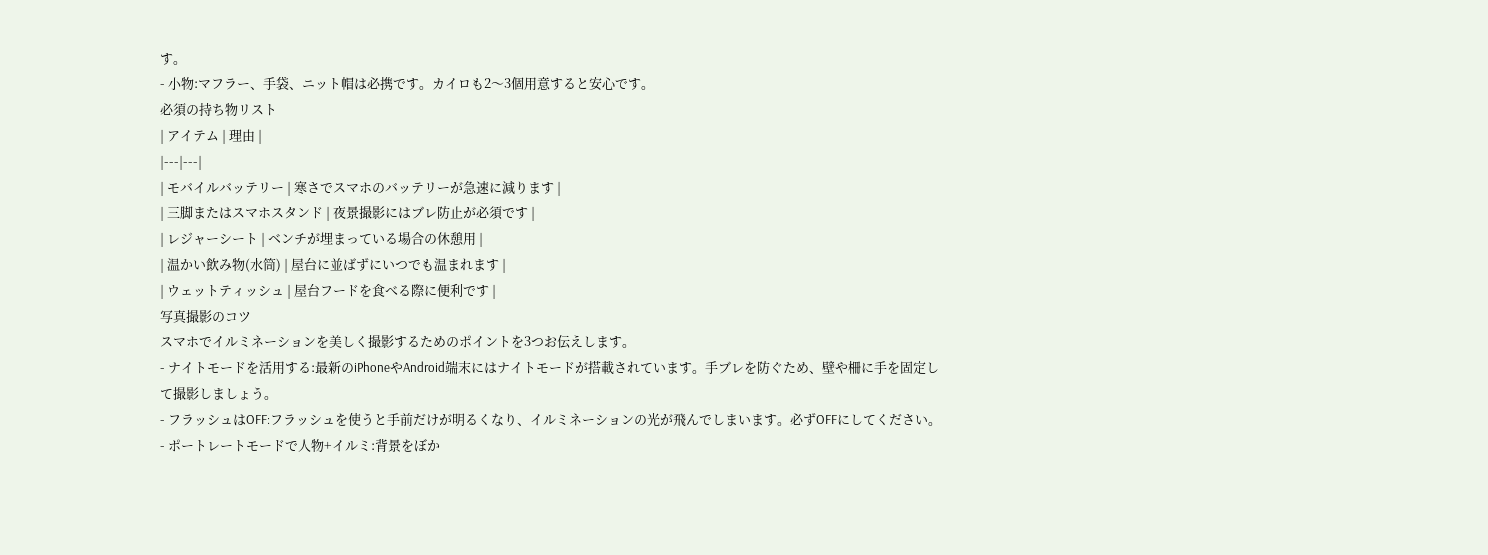す。
- 小物:マフラー、手袋、ニット帽は必携です。カイロも2〜3個用意すると安心です。
必須の持ち物リスト
| アイテム | 理由 |
|---|---|
| モバイルバッテリー | 寒さでスマホのバッテリーが急速に減ります |
| 三脚またはスマホスタンド | 夜景撮影にはブレ防止が必須です |
| レジャーシート | ベンチが埋まっている場合の休憩用 |
| 温かい飲み物(水筒) | 屋台に並ばずにいつでも温まれます |
| ウェットティッシュ | 屋台フードを食べる際に便利です |
写真撮影のコツ
スマホでイルミネーションを美しく撮影するためのポイントを3つお伝えします。
- ナイトモードを活用する:最新のiPhoneやAndroid端末にはナイトモードが搭載されています。手ブレを防ぐため、壁や柵に手を固定して撮影しましょう。
- フラッシュはOFF:フラッシュを使うと手前だけが明るくなり、イルミネーションの光が飛んでしまいます。必ずOFFにしてください。
- ポートレートモードで人物+イルミ:背景をぼか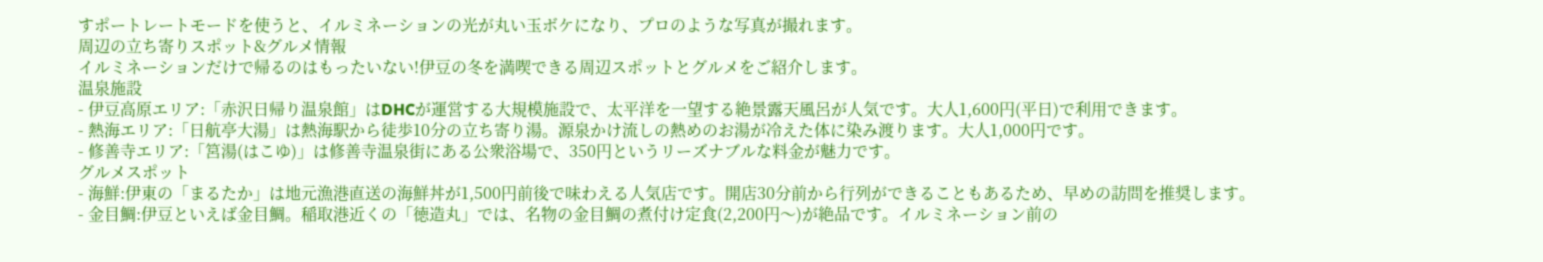すポートレートモードを使うと、イルミネーションの光が丸い玉ボケになり、プロのような写真が撮れます。
周辺の立ち寄りスポット&グルメ情報
イルミネーションだけで帰るのはもったいない!伊豆の冬を満喫できる周辺スポットとグルメをご紹介します。
温泉施設
- 伊豆高原エリア:「赤沢日帰り温泉館」はDHCが運営する大規模施設で、太平洋を一望する絶景露天風呂が人気です。大人1,600円(平日)で利用できます。
- 熱海エリア:「日航亭大湯」は熱海駅から徒歩10分の立ち寄り湯。源泉かけ流しの熱めのお湯が冷えた体に染み渡ります。大人1,000円です。
- 修善寺エリア:「筥湯(はこゆ)」は修善寺温泉街にある公衆浴場で、350円というリーズナブルな料金が魅力です。
グルメスポット
- 海鮮:伊東の「まるたか」は地元漁港直送の海鮮丼が1,500円前後で味わえる人気店です。開店30分前から行列ができることもあるため、早めの訪問を推奨します。
- 金目鯛:伊豆といえば金目鯛。稲取港近くの「徳造丸」では、名物の金目鯛の煮付け定食(2,200円〜)が絶品です。イルミネーション前の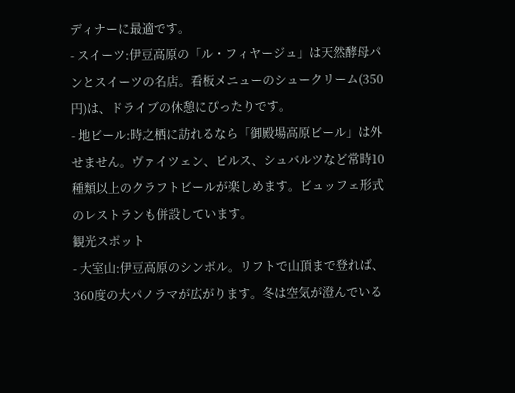ディナーに最適です。
- スイーツ:伊豆高原の「ル・フィヤージュ」は天然酵母パンとスイーツの名店。看板メニューのシュークリーム(350円)は、ドライブの休憩にぴったりです。
- 地ビール:時之栖に訪れるなら「御殿場高原ビール」は外せません。ヴァイツェン、ピルス、シュバルツなど常時10種類以上のクラフトビールが楽しめます。ビュッフェ形式のレストランも併設しています。
観光スポット
- 大室山:伊豆高原のシンボル。リフトで山頂まで登れば、360度の大パノラマが広がります。冬は空気が澄んでいる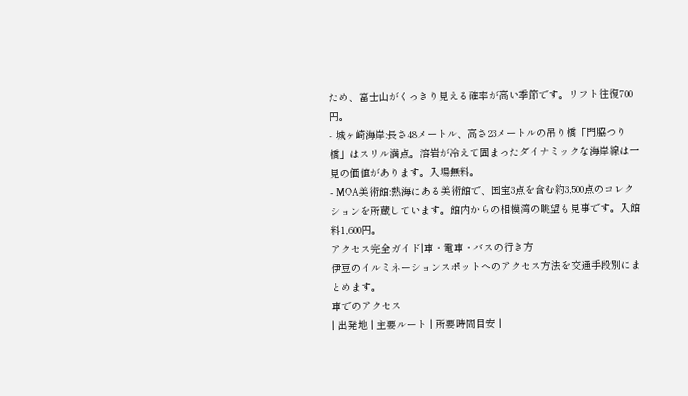ため、富士山がくっきり見える確率が高い季節です。リフト往復700円。
- 城ヶ崎海岸:長さ48メートル、高さ23メートルの吊り橋「門脇つり橋」はスリル満点。溶岩が冷えて固まったダイナミックな海岸線は一見の価値があります。入場無料。
- MOA美術館:熱海にある美術館で、国宝3点を含む約3,500点のコレクションを所蔵しています。館内からの相模湾の眺望も見事です。入館料1,600円。
アクセス完全ガイド|車・電車・バスの行き方
伊豆のイルミネーションスポットへのアクセス方法を交通手段別にまとめます。
車でのアクセス
| 出発地 | 主要ルート | 所要時間目安 |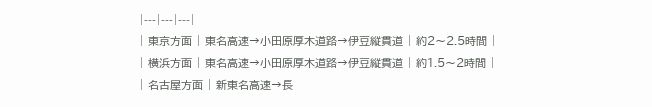|---|---|---|
| 東京方面 | 東名高速→小田原厚木道路→伊豆縦貫道 | 約2〜2.5時間 |
| 横浜方面 | 東名高速→小田原厚木道路→伊豆縦貫道 | 約1.5〜2時間 |
| 名古屋方面 | 新東名高速→長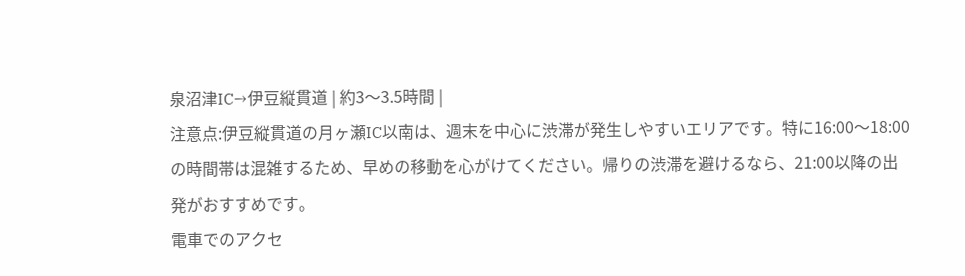泉沼津IC→伊豆縦貫道 | 約3〜3.5時間 |
注意点:伊豆縦貫道の月ヶ瀬IC以南は、週末を中心に渋滞が発生しやすいエリアです。特に16:00〜18:00の時間帯は混雑するため、早めの移動を心がけてください。帰りの渋滞を避けるなら、21:00以降の出発がおすすめです。
電車でのアクセ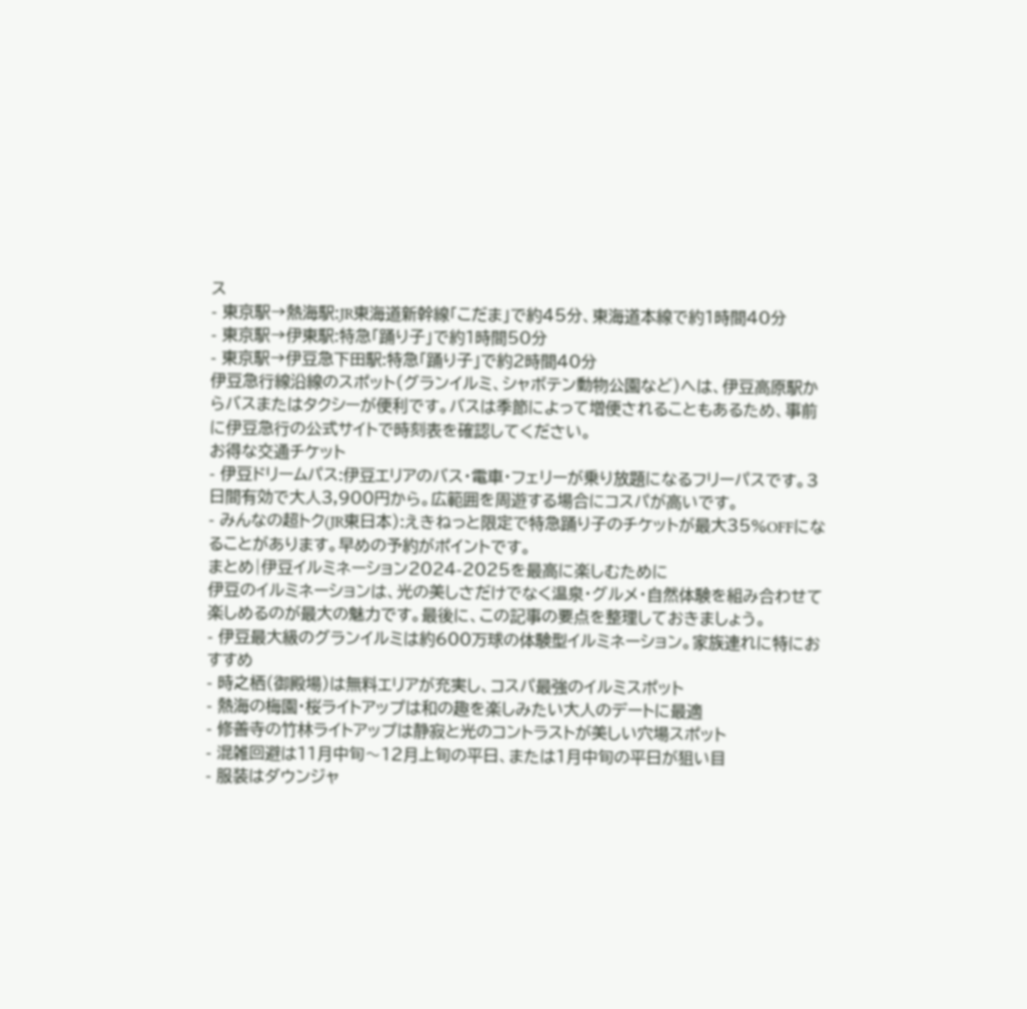ス
- 東京駅→熱海駅:JR東海道新幹線「こだま」で約45分、東海道本線で約1時間40分
- 東京駅→伊東駅:特急「踊り子」で約1時間50分
- 東京駅→伊豆急下田駅:特急「踊り子」で約2時間40分
伊豆急行線沿線のスポット(グランイルミ、シャボテン動物公園など)へは、伊豆高原駅からバスまたはタクシーが便利です。バスは季節によって増便されることもあるため、事前に伊豆急行の公式サイトで時刻表を確認してください。
お得な交通チケット
- 伊豆ドリームパス:伊豆エリアのバス・電車・フェリーが乗り放題になるフリーパスです。3日間有効で大人3,900円から。広範囲を周遊する場合にコスパが高いです。
- みんなの超トク(JR東日本):えきねっと限定で特急踊り子のチケットが最大35%OFFになることがあります。早めの予約がポイントです。
まとめ|伊豆イルミネーション2024-2025を最高に楽しむために
伊豆のイルミネーションは、光の美しさだけでなく温泉・グルメ・自然体験を組み合わせて楽しめるのが最大の魅力です。最後に、この記事の要点を整理しておきましょう。
- 伊豆最大級のグランイルミは約600万球の体験型イルミネーション。家族連れに特におすすめ
- 時之栖(御殿場)は無料エリアが充実し、コスパ最強のイルミスポット
- 熱海の梅園・桜ライトアップは和の趣を楽しみたい大人のデートに最適
- 修善寺の竹林ライトアップは静寂と光のコントラストが美しい穴場スポット
- 混雑回避は11月中旬〜12月上旬の平日、または1月中旬の平日が狙い目
- 服装はダウンジャ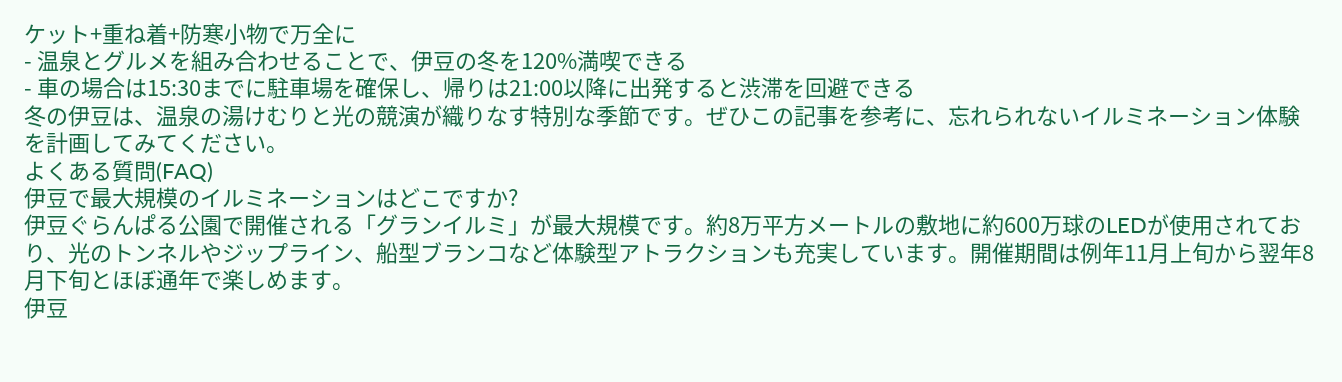ケット+重ね着+防寒小物で万全に
- 温泉とグルメを組み合わせることで、伊豆の冬を120%満喫できる
- 車の場合は15:30までに駐車場を確保し、帰りは21:00以降に出発すると渋滞を回避できる
冬の伊豆は、温泉の湯けむりと光の競演が織りなす特別な季節です。ぜひこの記事を参考に、忘れられないイルミネーション体験を計画してみてください。
よくある質問(FAQ)
伊豆で最大規模のイルミネーションはどこですか?
伊豆ぐらんぱる公園で開催される「グランイルミ」が最大規模です。約8万平方メートルの敷地に約600万球のLEDが使用されており、光のトンネルやジップライン、船型ブランコなど体験型アトラクションも充実しています。開催期間は例年11月上旬から翌年8月下旬とほぼ通年で楽しめます。
伊豆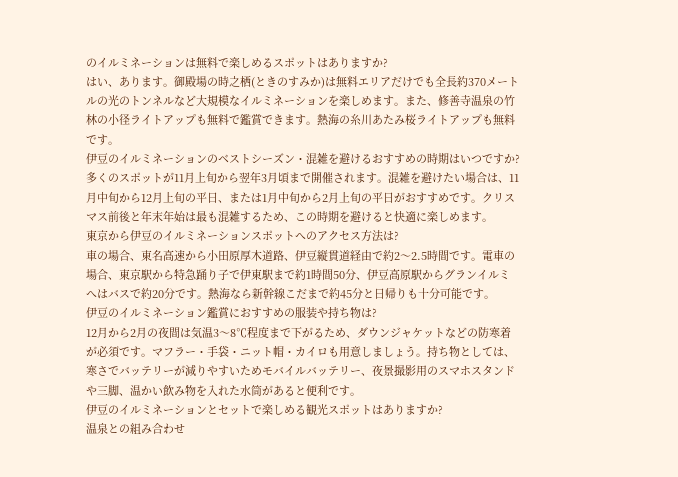のイルミネーションは無料で楽しめるスポットはありますか?
はい、あります。御殿場の時之栖(ときのすみか)は無料エリアだけでも全長約370メートルの光のトンネルなど大規模なイルミネーションを楽しめます。また、修善寺温泉の竹林の小径ライトアップも無料で鑑賞できます。熱海の糸川あたみ桜ライトアップも無料です。
伊豆のイルミネーションのベストシーズン・混雑を避けるおすすめの時期はいつですか?
多くのスポットが11月上旬から翌年3月頃まで開催されます。混雑を避けたい場合は、11月中旬から12月上旬の平日、または1月中旬から2月上旬の平日がおすすめです。クリスマス前後と年末年始は最も混雑するため、この時期を避けると快適に楽しめます。
東京から伊豆のイルミネーションスポットへのアクセス方法は?
車の場合、東名高速から小田原厚木道路、伊豆縦貫道経由で約2〜2.5時間です。電車の場合、東京駅から特急踊り子で伊東駅まで約1時間50分、伊豆高原駅からグランイルミへはバスで約20分です。熱海なら新幹線こだまで約45分と日帰りも十分可能です。
伊豆のイルミネーション鑑賞におすすめの服装や持ち物は?
12月から2月の夜間は気温3〜8℃程度まで下がるため、ダウンジャケットなどの防寒着が必須です。マフラー・手袋・ニット帽・カイロも用意しましょう。持ち物としては、寒さでバッテリーが減りやすいためモバイルバッテリー、夜景撮影用のスマホスタンドや三脚、温かい飲み物を入れた水筒があると便利です。
伊豆のイルミネーションとセットで楽しめる観光スポットはありますか?
温泉との組み合わせ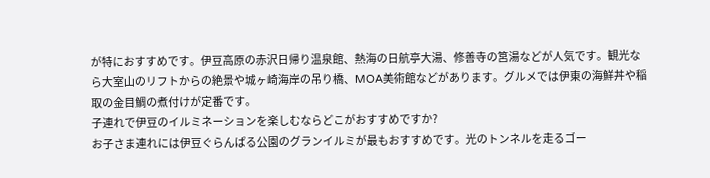が特におすすめです。伊豆高原の赤沢日帰り温泉館、熱海の日航亭大湯、修善寺の筥湯などが人気です。観光なら大室山のリフトからの絶景や城ヶ崎海岸の吊り橋、MOA美術館などがあります。グルメでは伊東の海鮮丼や稲取の金目鯛の煮付けが定番です。
子連れで伊豆のイルミネーションを楽しむならどこがおすすめですか?
お子さま連れには伊豆ぐらんぱる公園のグランイルミが最もおすすめです。光のトンネルを走るゴー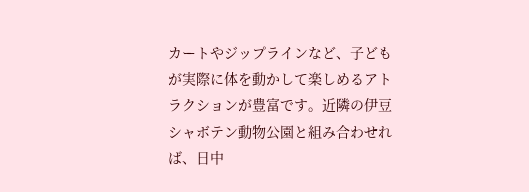カートやジップラインなど、子どもが実際に体を動かして楽しめるアトラクションが豊富です。近隣の伊豆シャボテン動物公園と組み合わせれば、日中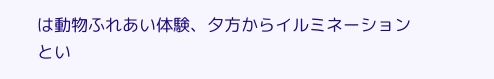は動物ふれあい体験、夕方からイルミネーションとい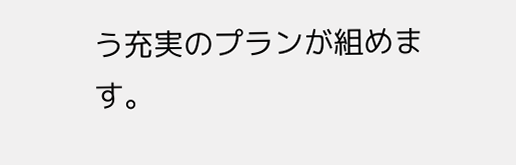う充実のプランが組めます。